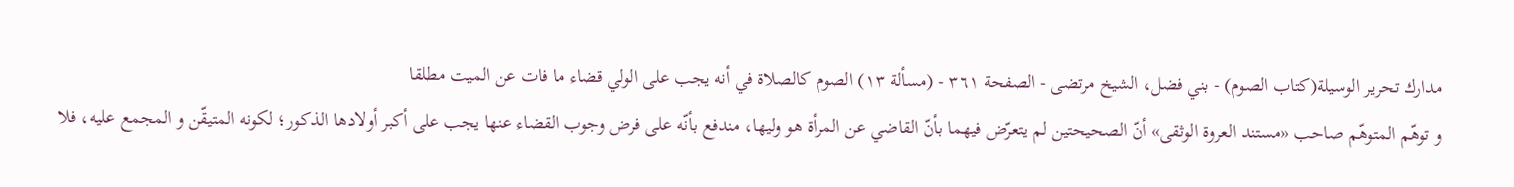مدارك تحرير الوسيلة(كتاب الصوم) - بني فضل، الشيخ مرتضى - الصفحة ٣٦١ - (مسألة ١٣) الصوم كالصلاة في أنه يجب على الولي قضاء ما فات عن الميت مطلقا
و توهّم المتوهّم صاحب «مستند العروة الوثقى» أنّ الصحيحتين لم يتعرّض فيهما بأنّ القاضي عن المرأة هو وليها، مندفع بأنّه على فرض وجوب القضاء عنها يجب على أكبر أولادها الذكور؛ لكونه المتيقّن و المجمع عليه، فلا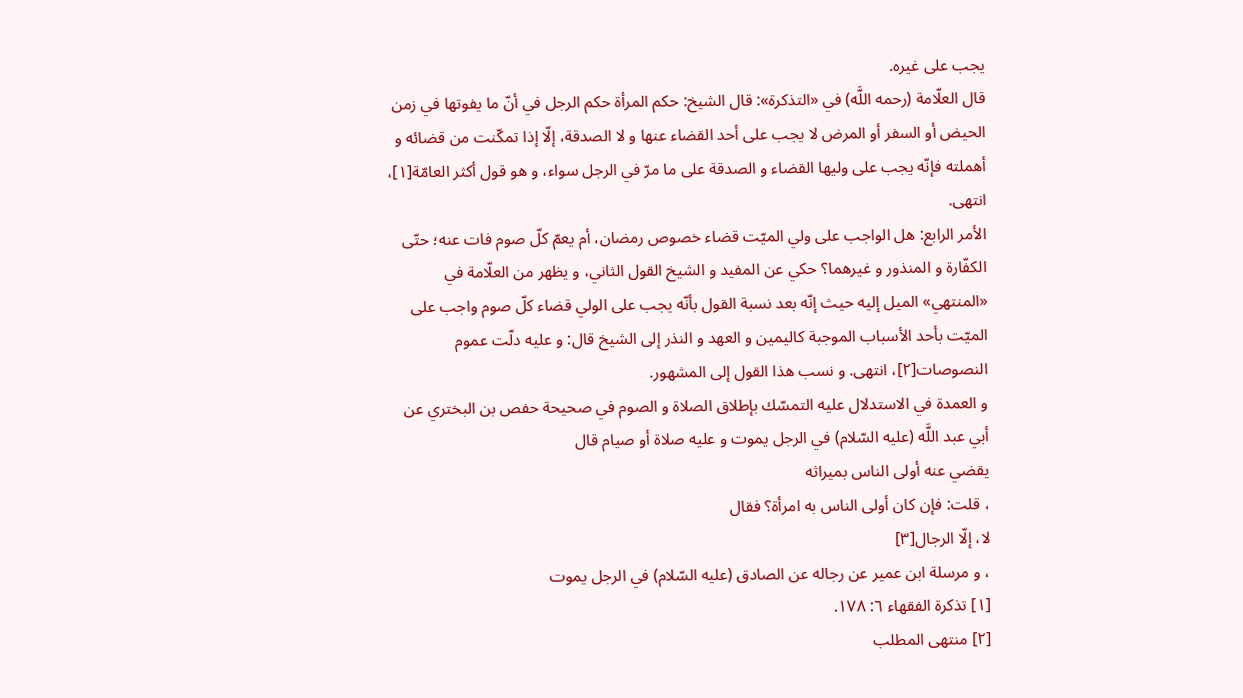يجب على غيره.
قال العلّامة (رحمه اللَّه) في «التذكرة»: قال الشيخ: حكم المرأة حكم الرجل في أنّ ما يفوتها في زمن الحيض أو السفر أو المرض لا يجب على أحد القضاء عنها و لا الصدقة، إلّا إذا تمكّنت من قضائه و أهملته فإنّه يجب على وليها القضاء و الصدقة على ما مرّ في الرجل سواء، و هو قول أكثر العامّة[١]، انتهى.
الأمر الرابع: هل الواجب على ولي الميّت قضاء خصوص رمضان، أم يعمّ كلّ صوم فات عنه؛ حتّى الكفّارة و المنذور و غيرهما؟ حكي عن المفيد و الشيخ القول الثاني، و يظهر من العلّامة في «المنتهي» الميل إليه حيث إنّه بعد نسبة القول بأنّه يجب على الولي قضاء كلّ صوم واجب على الميّت بأحد الأسباب الموجبة كاليمين و العهد و النذر إلى الشيخ قال: و عليه دلّت عموم النصوصات[٢]، انتهى. و نسب هذا القول إلى المشهور.
و العمدة في الاستدلال عليه التمسّك بإطلاق الصلاة و الصوم في صحيحة حفص بن البختري عن أبي عبد اللَّه (عليه السّلام) في الرجل يموت و عليه صلاة أو صيام قال
يقضي عنه أولى الناس بميراثه
، قلت: فإن كان أولى الناس به امرأة؟ فقال
لا، إلّا الرجال[٣]
، و مرسلة ابن عمير عن رجاله عن الصادق (عليه السّلام) في الرجل يموت
[١] تذكرة الفقهاء ٦: ١٧٨.
[٢] منتهى المطلب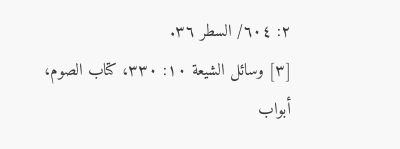٢: ٦٠٤/ السطر ٣٦.
[٣] وسائل الشيعة ١٠: ٣٣٠، كتاب الصوم، أبواب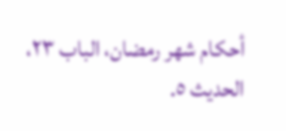أحكام شهر رمضان، الباب ٢٣، الحديث ٥.